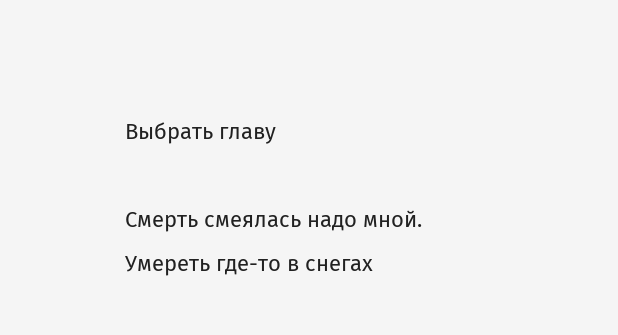Выбрать главу

Смерть смеялась надо мной. Умереть где-то в снегах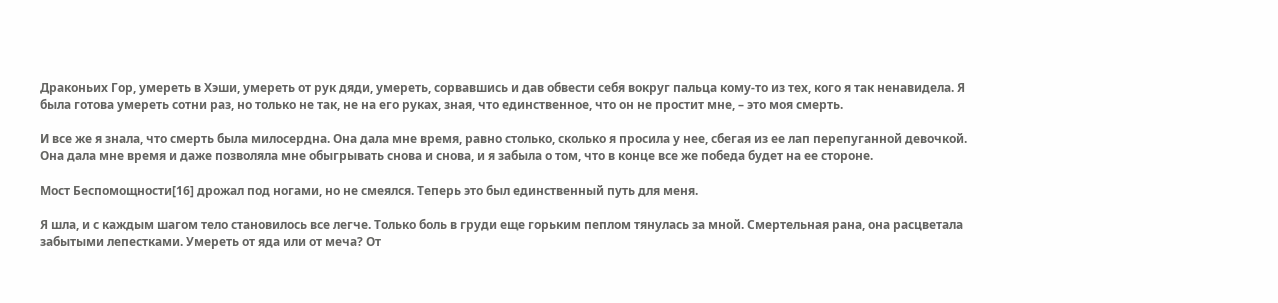Драконьих Гор, умереть в Хэши, умереть от рук дяди, умереть, сорвавшись и дав обвести себя вокруг пальца кому-то из тех, кого я так ненавидела. Я была готова умереть сотни раз, но только не так, не на его руках, зная, что единственное, что он не простит мне, – это моя смерть.

И все же я знала, что смерть была милосердна. Она дала мне время, равно столько, сколько я просила у нее, сбегая из ее лап перепуганной девочкой. Она дала мне время и даже позволяла мне обыгрывать снова и снова, и я забыла о том, что в конце все же победа будет на ее стороне.

Мост Беспомощности[16] дрожал под ногами, но не смеялся. Теперь это был единственный путь для меня.

Я шла, и с каждым шагом тело становилось все легче. Только боль в груди еще горьким пеплом тянулась за мной. Смертельная рана, она расцветала забытыми лепестками. Умереть от яда или от меча? От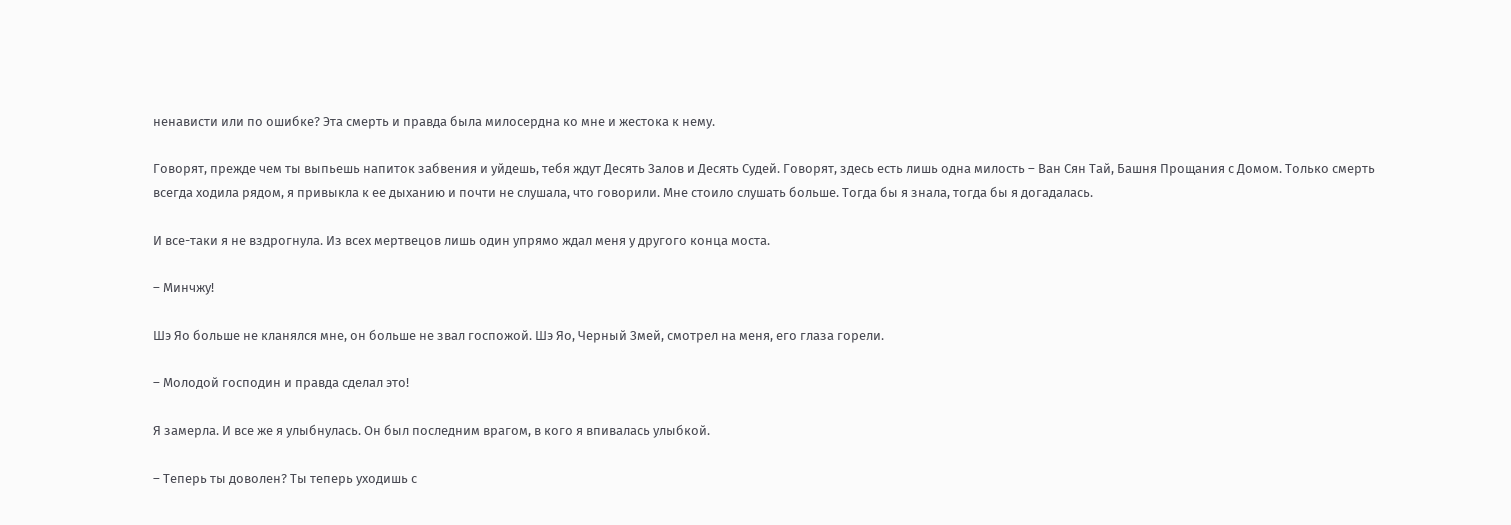ненависти или по ошибке? Эта смерть и правда была милосердна ко мне и жестока к нему.

Говорят, прежде чем ты выпьешь напиток забвения и уйдешь, тебя ждут Десять Залов и Десять Судей. Говорят, здесь есть лишь одна милость – Ван Сян Тай, Башня Прощания с Домом. Только смерть всегда ходила рядом, я привыкла к ее дыханию и почти не слушала, что говорили. Мне стоило слушать больше. Тогда бы я знала, тогда бы я догадалась.

И все-таки я не вздрогнула. Из всех мертвецов лишь один упрямо ждал меня у другого конца моста.

– Минчжу!

Шэ Яо больше не кланялся мне, он больше не звал госпожой. Шэ Яо, Черный Змей, смотрел на меня, его глаза горели.

– Молодой господин и правда сделал это!

Я замерла. И все же я улыбнулась. Он был последним врагом, в кого я впивалась улыбкой.

– Теперь ты доволен? Ты теперь уходишь с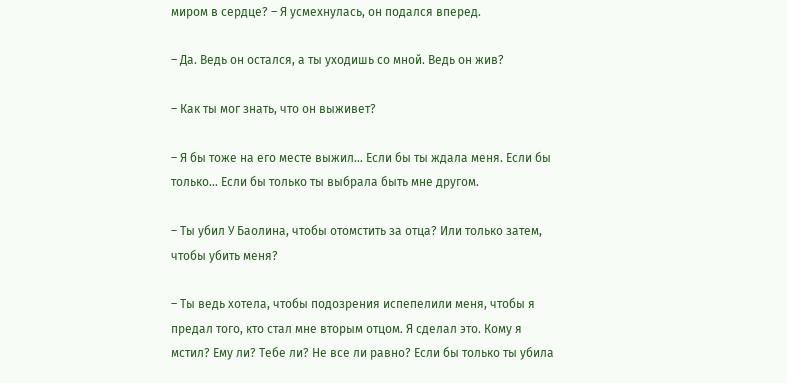миром в сердце? – Я усмехнулась, он подался вперед.

– Да. Ведь он остался, а ты уходишь со мной. Ведь он жив?

– Как ты мог знать, что он выживет?

– Я бы тоже на его месте выжил… Если бы ты ждала меня. Если бы только… Если бы только ты выбрала быть мне другом.

– Ты убил У Баолина, чтобы отомстить за отца? Или только затем, чтобы убить меня?

– Ты ведь хотела, чтобы подозрения испепелили меня, чтобы я предал того, кто стал мне вторым отцом. Я сделал это. Кому я мстил? Ему ли? Тебе ли? Не все ли равно? Если бы только ты убила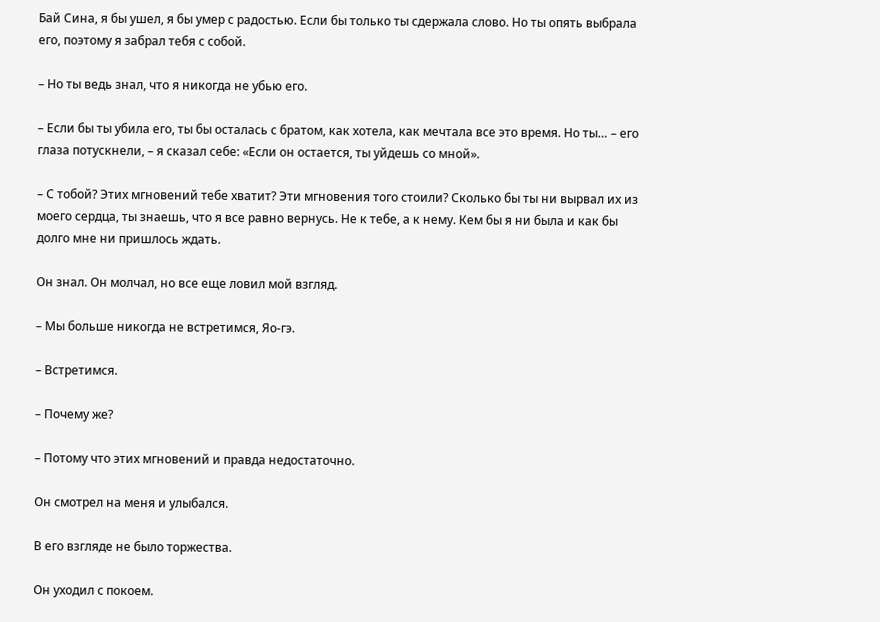Бай Сина, я бы ушел, я бы умер с радостью. Если бы только ты сдержала слово. Но ты опять выбрала его, поэтому я забрал тебя с собой.

– Но ты ведь знал, что я никогда не убью его.

– Если бы ты убила его, ты бы осталась с братом, как хотела, как мечтала все это время. Но ты… – его глаза потускнели, – я сказал себе: «Если он остается, ты уйдешь со мной».

– С тобой? Этих мгновений тебе хватит? Эти мгновения того стоили? Сколько бы ты ни вырвал их из моего сердца, ты знаешь, что я все равно вернусь. Не к тебе, а к нему. Кем бы я ни была и как бы долго мне ни пришлось ждать.

Он знал. Он молчал, но все еще ловил мой взгляд.

– Мы больше никогда не встретимся, Яо-гэ.

– Встретимся.

– Почему же?

– Потому что этих мгновений и правда недостаточно.

Он смотрел на меня и улыбался.

В его взгляде не было торжества.

Он уходил с покоем.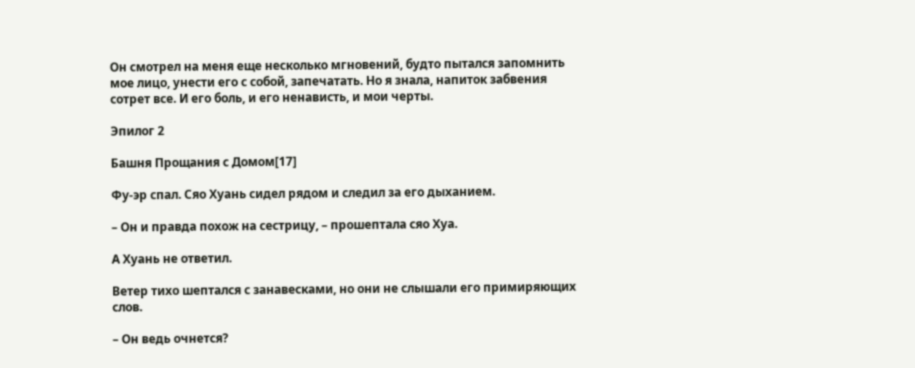Он смотрел на меня еще несколько мгновений, будто пытался запомнить мое лицо, унести его с собой, запечатать. Но я знала, напиток забвения сотрет все. И его боль, и его ненависть, и мои черты.

Эпилог 2

Башня Прощания с Домом[17]

Фу-эр спал. Сяо Хуань сидел рядом и следил за его дыханием.

– Он и правда похож на сестрицу, – прошептала сяо Хуа.

А Хуань не ответил.

Ветер тихо шептался с занавесками, но они не слышали его примиряющих слов.

– Он ведь очнется?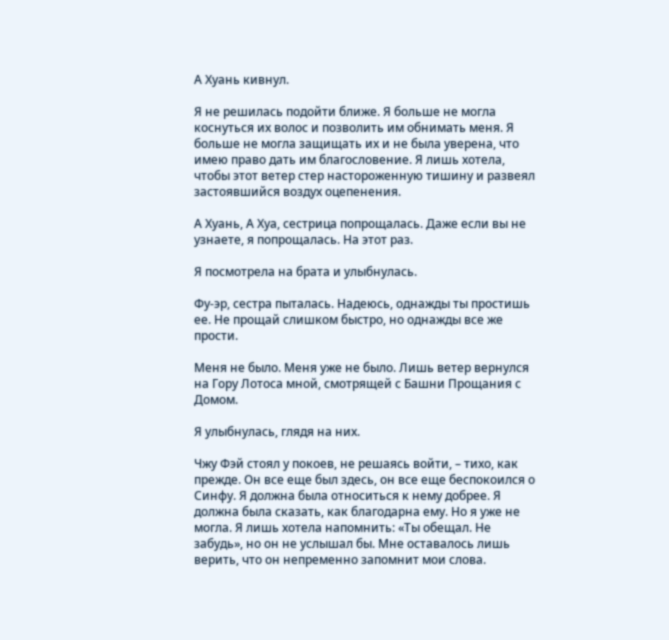А Хуань кивнул.

Я не решилась подойти ближе. Я больше не могла коснуться их волос и позволить им обнимать меня. Я больше не могла защищать их и не была уверена, что имею право дать им благословение. Я лишь хотела, чтобы этот ветер стер настороженную тишину и развеял застоявшийся воздух оцепенения.

А Хуань, А Хуа, сестрица попрощалась. Даже если вы не узнаете, я попрощалась. На этот раз.

Я посмотрела на брата и улыбнулась.

Фу-эр, сестра пыталась. Надеюсь, однажды ты простишь ее. Не прощай слишком быстро, но однажды все же прости.

Меня не было. Меня уже не было. Лишь ветер вернулся на Гору Лотоса мной, смотрящей с Башни Прощания с Домом.

Я улыбнулась, глядя на них.

Чжу Фэй стоял у покоев, не решаясь войти, – тихо, как прежде. Он все еще был здесь, он все еще беспокоился о Синфу. Я должна была относиться к нему добрее. Я должна была сказать, как благодарна ему. Но я уже не могла. Я лишь хотела напомнить: «Ты обещал. Не забудь», но он не услышал бы. Мне оставалось лишь верить, что он непременно запомнит мои слова.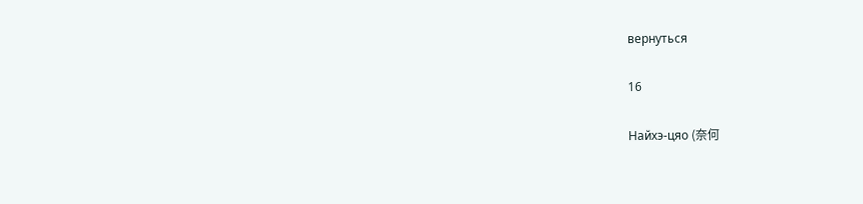вернуться

16

Найхэ-цяо (奈何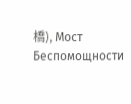橋), Мост Беспомощности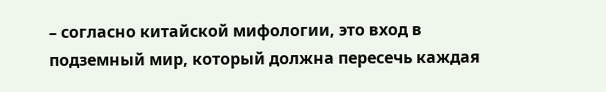– согласно китайской мифологии, это вход в подземный мир, который должна пересечь каждая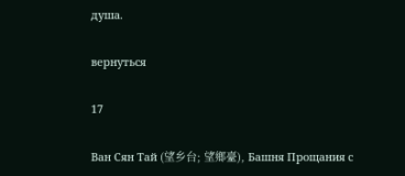душа.

вернуться

17

Ван Сян Тай (望乡台; 望鄉臺), Башня Прощания с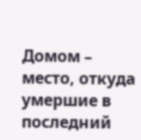Домом – место, откуда умершие в последний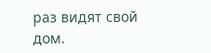раз видят свой дом.